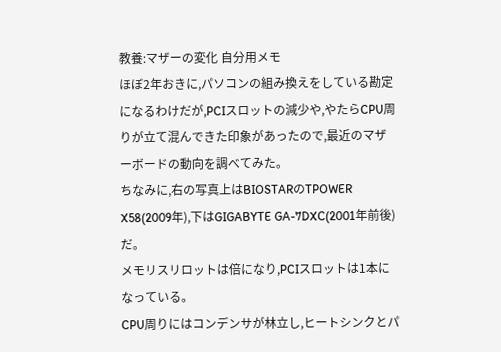教養:マザーの変化 自分用メモ
ほぼ2年おきに,パソコンの組み換えをしている勘定になるわけだが,PCIスロットの減少や,やたらCPU周りが立て混んできた印象があったので,最近のマザーボードの動向を調べてみた。
ちなみに,右の写真上はBIOSTARのTPOWER X58(2009年),下はGIGABYTE GA-7DXC(2001年前後)だ。
メモリスリロットは倍になり,PCIスロットは1本になっている。
CPU周りにはコンデンサが林立し,ヒートシンクとパ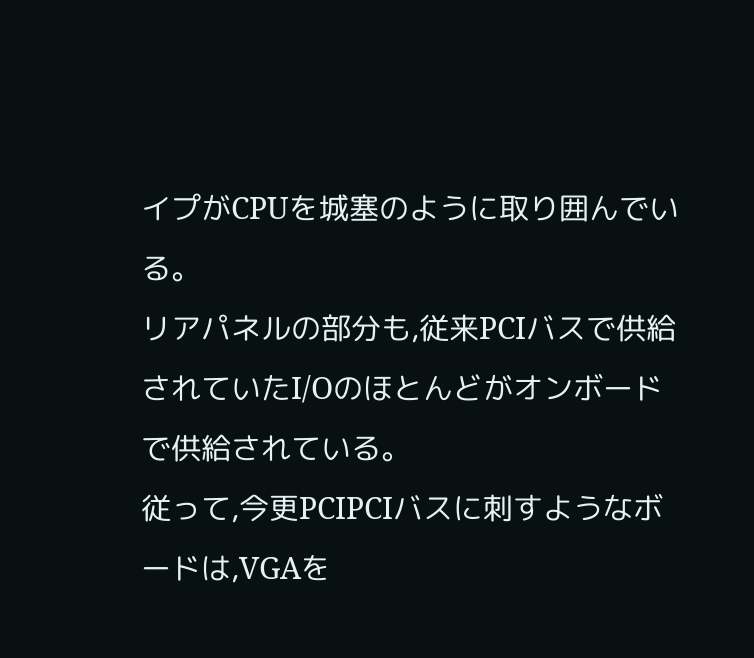イプがCPUを城塞のように取り囲んでいる。
リアパネルの部分も,従来PCIバスで供給されていたI/Oのほとんどがオンボードで供給されている。
従って,今更PCIPCIバスに刺すようなボードは,VGAを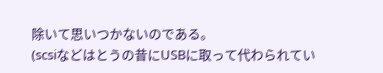除いて思いつかないのである。
(scsiなどはとうの昔にUSBに取って代わられてい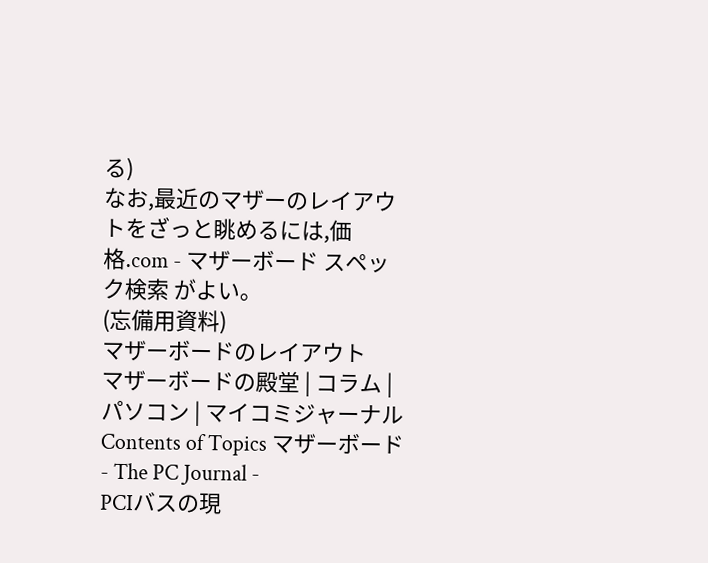る)
なお,最近のマザーのレイアウトをざっと眺めるには,価格.com - マザーボード スペック検索 がよい。
(忘備用資料)
マザーボードのレイアウト
マザーボードの殿堂 | コラム | パソコン | マイコミジャーナル
Contents of Topics マザーボード - The PC Journal -
PCIバスの現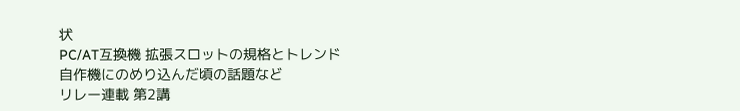状
PC/AT互換機 拡張スロットの規格とトレンド
自作機にのめり込んだ頃の話題など
リレー連載 第2講